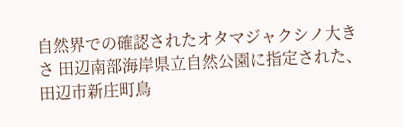自然界での確認されたオタマジャクシノ大きさ 田辺南部海岸県立自然公園に指定された、田辺市新庄町鳥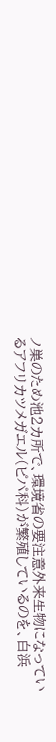ノ巣のため池2カ所で、環境省の要注意外来生物になっているアフリカツメガエル(ピパ科)が繁殖しているのを、白浜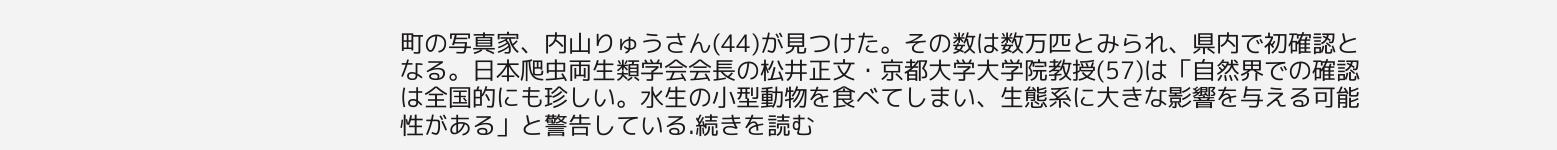町の写真家、内山りゅうさん(44)が見つけた。その数は数万匹とみられ、県内で初確認となる。日本爬虫両生類学会会長の松井正文・京都大学大学院教授(57)は「自然界での確認は全国的にも珍しい。水生の小型動物を食べてしまい、生態系に大きな影響を与える可能性がある」と警告している.続きを読む